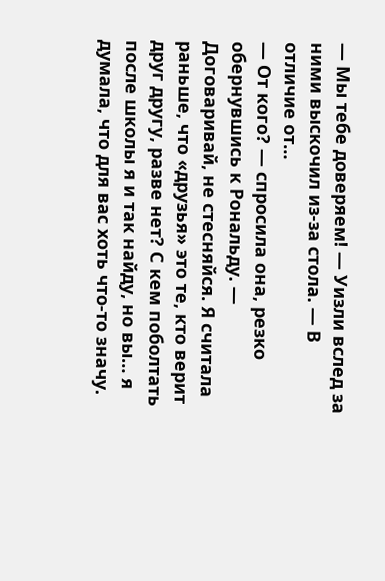— Мы тебе доверяем! — Уизли вслед за ними выскочил из-за стола. — В отличие от…
— От кого? — спросила она, резко обернувшись к Рональду. — Договаривай, не стесняйся. Я считала раньше, что «друзья» это те, кто верит друг другу, разве нет? С кем поболтать после школы я и так найду, но вы… я думала, что для вас хоть что-то значу.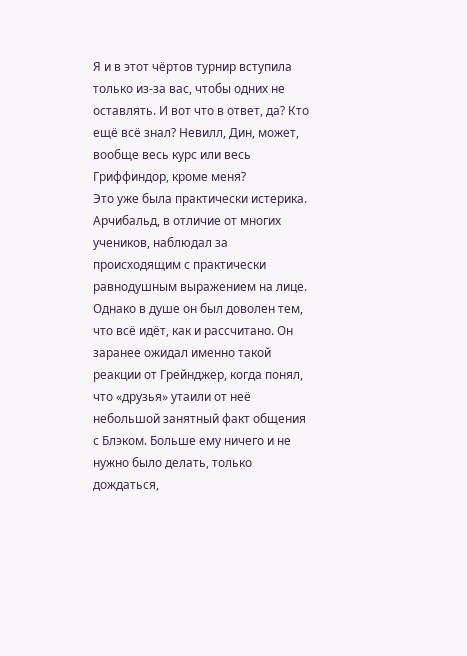Я и в этот чёртов турнир вступила только из-за вас, чтобы одних не оставлять. И вот что в ответ, да? Кто ещё всё знал? Невилл, Дин, может, вообще весь курс или весь Гриффиндор, кроме меня?
Это уже была практически истерика. Арчибальд, в отличие от многих учеников, наблюдал за происходящим с практически равнодушным выражением на лице. Однако в душе он был доволен тем, что всё идёт, как и рассчитано. Он заранее ожидал именно такой реакции от Грейнджер, когда понял, что «друзья» утаили от неё небольшой занятный факт общения с Блэком. Больше ему ничего и не нужно было делать, только дождаться,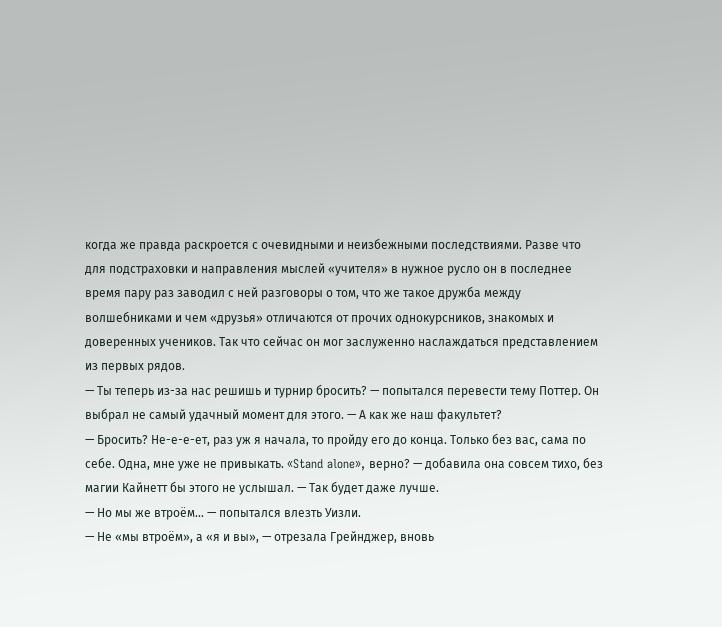когда же правда раскроется с очевидными и неизбежными последствиями. Разве что для подстраховки и направления мыслей «учителя» в нужное русло он в последнее время пару раз заводил с ней разговоры о том, что же такое дружба между волшебниками и чем «друзья» отличаются от прочих однокурсников, знакомых и доверенных учеников. Так что сейчас он мог заслуженно наслаждаться представлением из первых рядов.
— Ты теперь из-за нас решишь и турнир бросить? — попытался перевести тему Поттер. Он выбрал не самый удачный момент для этого. — А как же наш факультет?
— Бросить? Не-е-е-ет, раз уж я начала, то пройду его до конца. Только без вас, сама по себе. Одна, мне уже не привыкать. «Stand alone», верно? — добавила она совсем тихо, без магии Кайнетт бы этого не услышал. — Так будет даже лучше.
— Но мы же втроём… — попытался влезть Уизли.
— Не «мы втроём», а «я и вы», — отрезала Грейнджер, вновь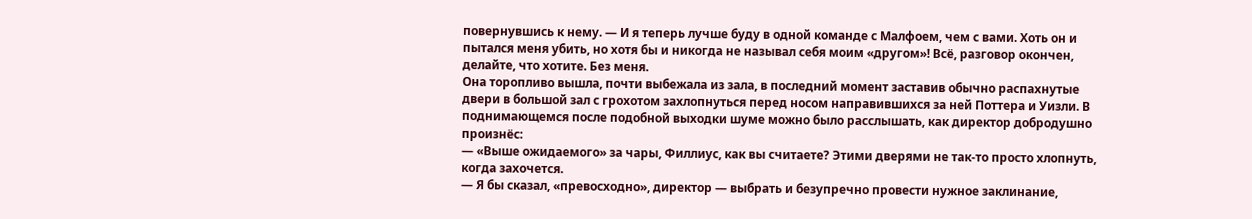повернувшись к нему. — И я теперь лучше буду в одной команде с Малфоем, чем с вами. Хоть он и пытался меня убить, но хотя бы и никогда не называл себя моим «другом»! Всё, разговор окончен, делайте, что хотите. Без меня.
Она торопливо вышла, почти выбежала из зала, в последний момент заставив обычно распахнутые двери в большой зал с грохотом захлопнуться перед носом направившихся за ней Поттера и Уизли. В поднимающемся после подобной выходки шуме можно было расслышать, как директор добродушно произнёс:
— «Выше ожидаемого» за чары, Филлиус, как вы считаете? Этими дверями не так-то просто хлопнуть, когда захочется.
— Я бы сказал, «превосходно», директор — выбрать и безупречно провести нужное заклинание,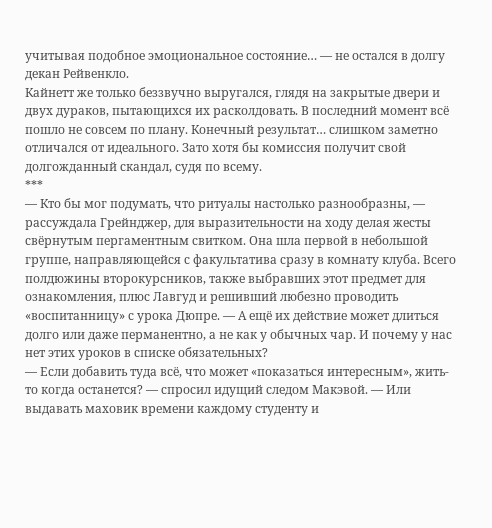учитывая подобное эмоциональное состояние… — не остался в долгу декан Рейвенкло.
Кайнетт же только беззвучно выругался, глядя на закрытые двери и двух дураков, пытающихся их расколдовать. В последний момент всё пошло не совсем по плану. Конечный результат… слишком заметно отличался от идеального. Зато хотя бы комиссия получит свой долгожданный скандал, судя по всему.
***
— Кто бы мог подумать, что ритуалы настолько разнообразны, — рассуждала Грейнджер, для выразительности на ходу делая жесты свёрнутым пергаментным свитком. Она шла первой в небольшой группе, направляющейся с факультатива сразу в комнату клуба. Всего полдюжины второкурсников, также выбравших этот предмет для ознакомления, плюс Лавгуд и решивший любезно проводить «воспитанницу» с урока Дюпре. — А ещё их действие может длиться долго или даже перманентно, а не как у обычных чар. И почему у нас нет этих уроков в списке обязательных?
— Если добавить туда всё, что может «показаться интересным», жить-то когда останется? — спросил идущий следом Макэвой. — Или выдавать маховик времени каждому студенту и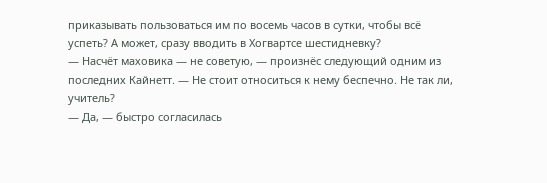приказывать пользоваться им по восемь часов в сутки, чтобы всё успеть? А может, сразу вводить в Хогвартсе шестидневку?
— Насчёт маховика — не советую, — произнёс следующий одним из последних Кайнетт. — Не стоит относиться к нему беспечно. Не так ли, учитель?
— Да, — быстро согласилась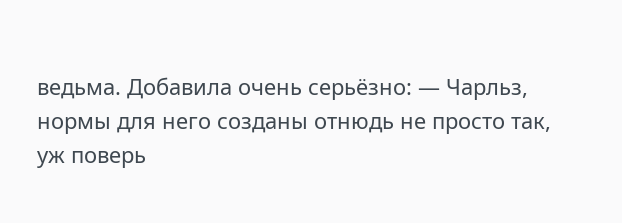ведьма. Добавила очень серьёзно: — Чарльз, нормы для него созданы отнюдь не просто так, уж поверь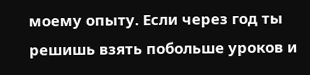моему опыту. Если через год ты решишь взять побольше уроков и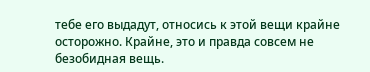тебе его выдадут, относись к этой вещи крайне осторожно. Крайне, это и правда совсем не безобидная вещь.